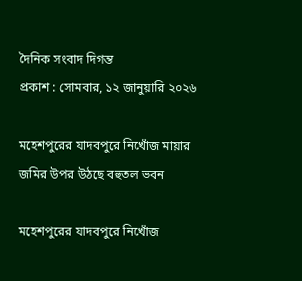দৈনিক সংবাদ দিগন্ত
প্রকাশ : সোমবার, ১২ জানুয়ারি ২০২৬

মহেশপুরের যাদবপুরে নিখোঁজ মায়ার জমির উপর উঠছে বহুতল ভবন

মহেশপুরের যাদবপুরে নিখোঁজ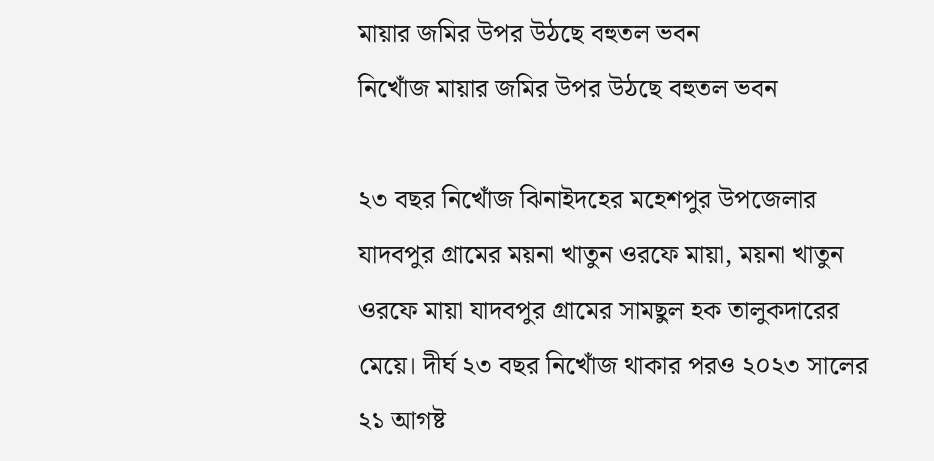মায়ার জমির উপর উঠছে বহুতল ভবন
নিখোঁজ মায়ার জমির উপর উঠছে বহুতল ভবন

২৩ বছর নিখোঁজ ঝিনাইদহের মহেশপুর উপজেলার যাদবপুর গ্রামের ময়না খাতুন ওরফে মায়া, ময়না খাতুন ওরফে মায়া যাদবপুর গ্রামের সামছুল হক তালুকদারের মেয়ে। দীর্ঘ ২৩ বছর নিখোঁজ থাকার পরও ২০২৩ সালের ২১ আগষ্ট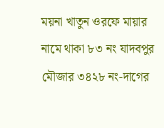ময়না খাতুন ওরফে মায়ার নামে থাকা ৮৩ নং যাদবপুর মৌজার ৩৪২৮ নং-দাগের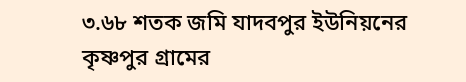৩.৬৮ শতক জমি যাদবপুর ইউনিয়নের কৃষ্ণপুর গ্রামের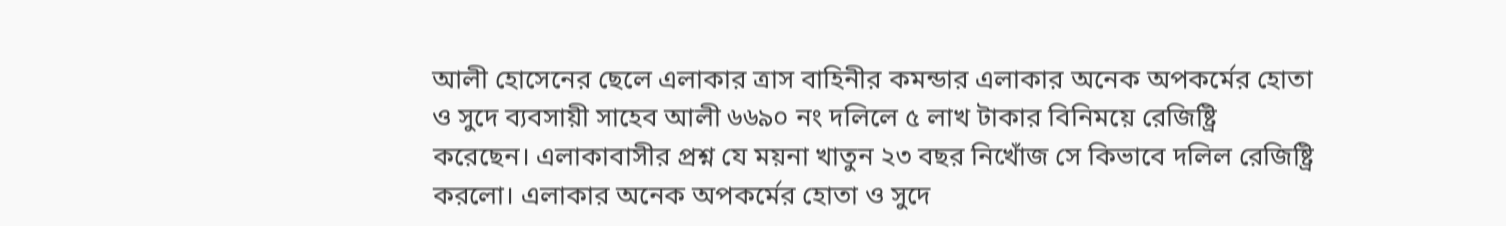আলী হোসেনের ছেলে এলাকার ত্রাস বাহিনীর কমন্ডার এলাকার অনেক অপকর্মের হোতা ও সুদে ব্যবসায়ী সাহেব আলী ৬৬৯০ নং দলিলে ৫ লাখ টাকার বিনিময়ে রেজিষ্ট্রি করেছেন। এলাকাবাসীর প্রশ্ন যে ময়না খাতুন ২৩ বছর নিখোঁজ সে কিভাবে দলিল রেজিষ্ট্রি করলো। এলাকার অনেক অপকর্মের হোতা ও সুদে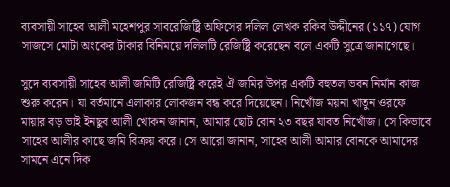ব্যবসায়ী সাহেব আলী মহেশপুর সাবরেজিষ্ট্রি অফিসের দলিল লেখক রকিব উদ্দীনের (১১৭) যোগ সাজসে মোটা অংকের টাকার বিনিময়ে দলিলটি রেজিষ্ট্রি করেছেন বলে একটি সুত্রে জানাগেছে।

সুদে ব্যবসায়ী সাহেব আলী জমিটি রেজিষ্ট্রি করেই ঐ জমির উপর একটি বহুতল ভবন নির্মান কাজ শুরু করেন। যা বর্তমানে এলাকার লোকজন বন্ধ করে দিয়েছেন। নিখোঁজ ময়না খাতুন ওরফে মায়ার বড় ভাই ইনছুব আলী খোকন জানান, আমার ছোট বোন ২৩ বছর যাবত নিখোঁজ। সে কিভাবে সাহেব আলীর কাছে জমি বিক্রয় করে। সে আরো জানান, সাহেব আলী আমার বোনকে আমাদের সামনে এনে দিক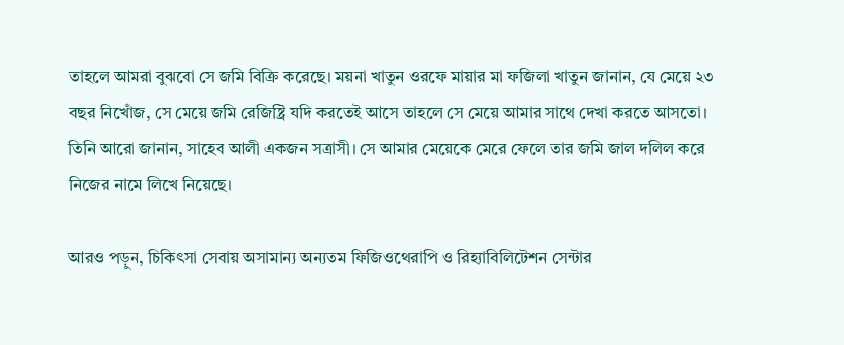তাহলে আমরা বুঝবো সে জমি বিক্রি করেছে। ময়না খাতুন ওরফে মায়ার মা ফজিলা খাতুন জানান, যে মেয়ে ২৩ বছর নিখোঁজ, সে মেয়ে জমি রেজিষ্ট্রি যদি করতেই আসে তাহলে সে মেয়ে আমার সাথে দেখা করতে আসতো। তিনি আরো জানান, সাহেব আলী একজন সত্রাসী। সে আমার মেয়েকে মেরে ফেলে তার জমি জাল দলিল করে নিজের নামে লিখে নিয়েছে।

আরও পড়ুন, চিকিৎসা সেবায় অসামান্য অন্যতম ফিজিওথেরাপি ও রিহ্যাবিলিটেশন সেন্টার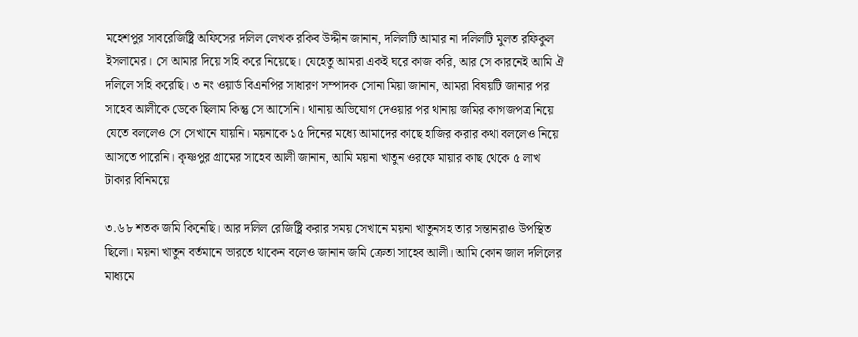মহেশপুর সাবরেজিষ্ট্রি অফিসের দলিল লেখক রকিব উদ্দীন জানান, দলিলটি আমার না দলিলটি মুলত রফিকুল ইসলামের। সে আমার দিয়ে সহি করে নিয়েছে। যেহেতু আমরা একই ঘরে কাজ করি, আর সে কারনেই আমি ঐ দলিলে সহি করেছি। ৩ নং ওয়ার্ড বিএনপির সাধারণ সম্পাদক সোনা মিয়া জানান, আমরা বিষয়টি জানার পর সাহেব আলীকে ডেকে ছিলাম কিন্তু সে আসেনি। থানায় অভিযোগ দেওয়ার পর থানায় জমির কাগজপত্র নিয়ে যেতে বললেও সে সেখানে যায়নি। ময়নাকে ১৫ দিনের মধ্যে আমাদের কাছে হাজির করার কথা বললেও নিয়ে আসতে পারেনি। কৃষ্ণপুর গ্রামের সাহেব আলী জানান, আমি ময়না খাতুন ওরফে মায়ার কাছ থেকে ৫ লাখ টাকার বিনিময়ে

৩.৬৮ শতক জমি কিনেছি। আর দলিল রেজিষ্ট্রি করার সময় সেখানে ময়না খাতুনসহ তার সন্তানরাও উপস্থিত ছিলো। ময়না খাতুন বর্তমানে ভারতে থাকেন বলেও জানান জমি ক্রেতা সাহেব আলী। আমি কোন জাল দলিলের মাধ্যমে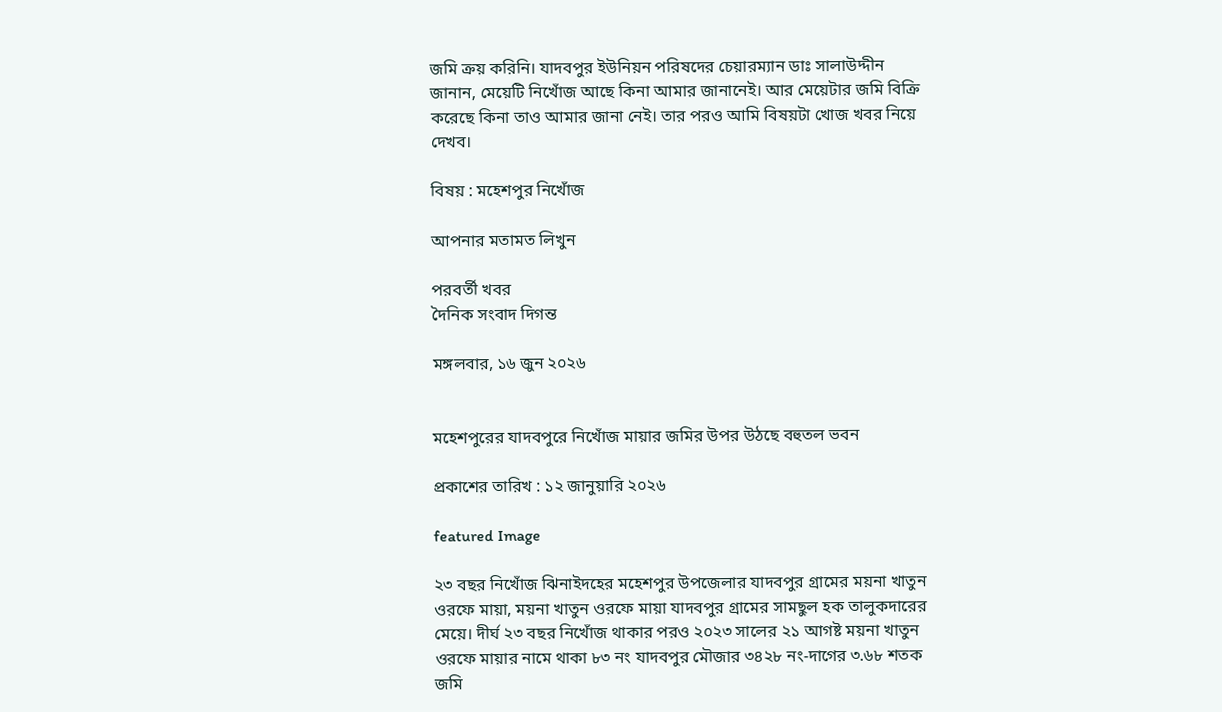জমি ক্রয় করিনি। যাদবপুর ইউনিয়ন পরিষদের চেয়ারম্যান ডাঃ সালাউদ্দীন জানান, মেয়েটি নিখোঁজ আছে কিনা আমার জানানেই। আর মেয়েটার জমি বিক্রি করেছে কিনা তাও আমার জানা নেই। তার পরও আমি বিষয়টা খোজ খবর নিয়ে দেখব।

বিষয় : মহেশপুর নিখোঁজ

আপনার মতামত লিখুন

পরবর্তী খবর
দৈনিক সংবাদ দিগন্ত

মঙ্গলবার, ১৬ জুন ২০২৬


মহেশপুরের যাদবপুরে নিখোঁজ মায়ার জমির উপর উঠছে বহুতল ভবন

প্রকাশের তারিখ : ১২ জানুয়ারি ২০২৬

featured Image

২৩ বছর নিখোঁজ ঝিনাইদহের মহেশপুর উপজেলার যাদবপুর গ্রামের ময়না খাতুন ওরফে মায়া, ময়না খাতুন ওরফে মায়া যাদবপুর গ্রামের সামছুল হক তালুকদারের মেয়ে। দীর্ঘ ২৩ বছর নিখোঁজ থাকার পরও ২০২৩ সালের ২১ আগষ্ট ময়না খাতুন ওরফে মায়ার নামে থাকা ৮৩ নং যাদবপুর মৌজার ৩৪২৮ নং-দাগের ৩.৬৮ শতক জমি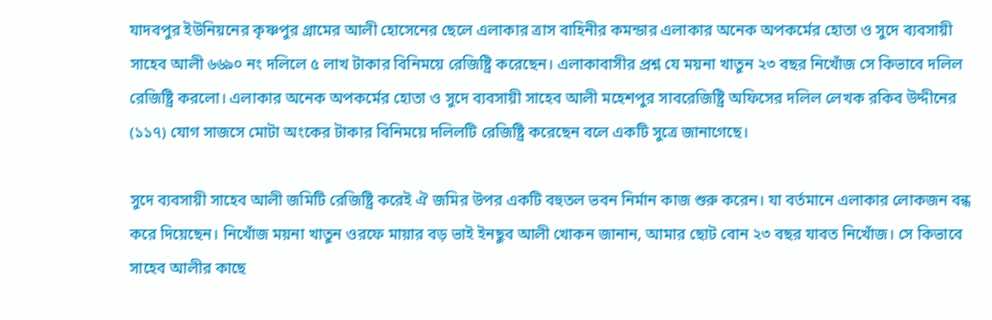যাদবপুর ইউনিয়নের কৃষ্ণপুর গ্রামের আলী হোসেনের ছেলে এলাকার ত্রাস বাহিনীর কমন্ডার এলাকার অনেক অপকর্মের হোতা ও সুদে ব্যবসায়ী সাহেব আলী ৬৬৯০ নং দলিলে ৫ লাখ টাকার বিনিময়ে রেজিষ্ট্রি করেছেন। এলাকাবাসীর প্রশ্ন যে ময়না খাতুন ২৩ বছর নিখোঁজ সে কিভাবে দলিল রেজিষ্ট্রি করলো। এলাকার অনেক অপকর্মের হোতা ও সুদে ব্যবসায়ী সাহেব আলী মহেশপুর সাবরেজিষ্ট্রি অফিসের দলিল লেখক রকিব উদ্দীনের (১১৭) যোগ সাজসে মোটা অংকের টাকার বিনিময়ে দলিলটি রেজিষ্ট্রি করেছেন বলে একটি সুত্রে জানাগেছে।

সুদে ব্যবসায়ী সাহেব আলী জমিটি রেজিষ্ট্রি করেই ঐ জমির উপর একটি বহুতল ভবন নির্মান কাজ শুরু করেন। যা বর্তমানে এলাকার লোকজন বন্ধ করে দিয়েছেন। নিখোঁজ ময়না খাতুন ওরফে মায়ার বড় ভাই ইনছুব আলী খোকন জানান, আমার ছোট বোন ২৩ বছর যাবত নিখোঁজ। সে কিভাবে সাহেব আলীর কাছে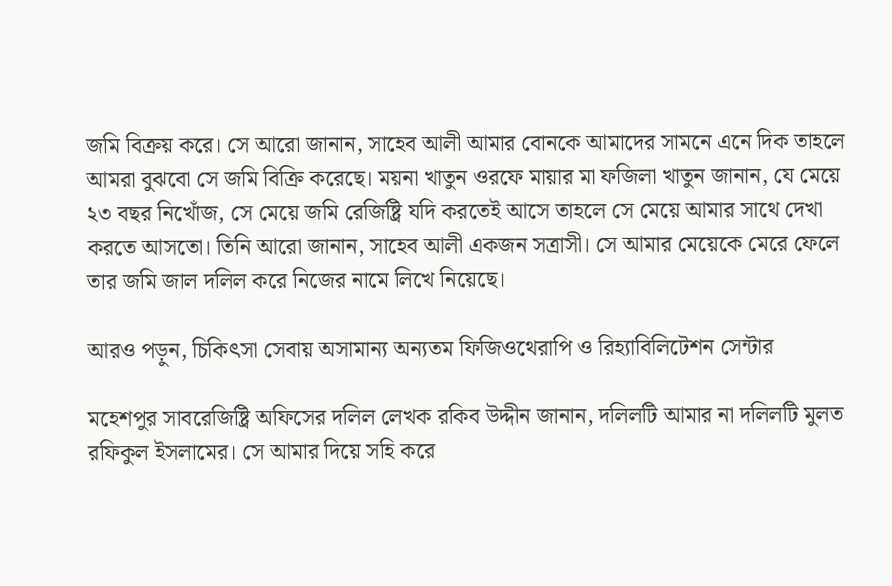জমি বিক্রয় করে। সে আরো জানান, সাহেব আলী আমার বোনকে আমাদের সামনে এনে দিক তাহলে আমরা বুঝবো সে জমি বিক্রি করেছে। ময়না খাতুন ওরফে মায়ার মা ফজিলা খাতুন জানান, যে মেয়ে ২৩ বছর নিখোঁজ, সে মেয়ে জমি রেজিষ্ট্রি যদি করতেই আসে তাহলে সে মেয়ে আমার সাথে দেখা করতে আসতো। তিনি আরো জানান, সাহেব আলী একজন সত্রাসী। সে আমার মেয়েকে মেরে ফেলে তার জমি জাল দলিল করে নিজের নামে লিখে নিয়েছে।

আরও পড়ুন, চিকিৎসা সেবায় অসামান্য অন্যতম ফিজিওথেরাপি ও রিহ্যাবিলিটেশন সেন্টার

মহেশপুর সাবরেজিষ্ট্রি অফিসের দলিল লেখক রকিব উদ্দীন জানান, দলিলটি আমার না দলিলটি মুলত রফিকুল ইসলামের। সে আমার দিয়ে সহি করে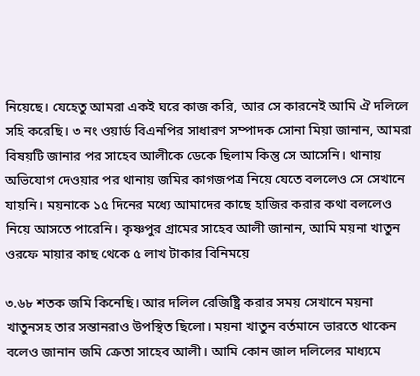নিয়েছে। যেহেতু আমরা একই ঘরে কাজ করি, আর সে কারনেই আমি ঐ দলিলে সহি করেছি। ৩ নং ওয়ার্ড বিএনপির সাধারণ সম্পাদক সোনা মিয়া জানান, আমরা বিষয়টি জানার পর সাহেব আলীকে ডেকে ছিলাম কিন্তু সে আসেনি। থানায় অভিযোগ দেওয়ার পর থানায় জমির কাগজপত্র নিয়ে যেতে বললেও সে সেখানে যায়নি। ময়নাকে ১৫ দিনের মধ্যে আমাদের কাছে হাজির করার কথা বললেও নিয়ে আসতে পারেনি। কৃষ্ণপুর গ্রামের সাহেব আলী জানান, আমি ময়না খাতুন ওরফে মায়ার কাছ থেকে ৫ লাখ টাকার বিনিময়ে

৩.৬৮ শতক জমি কিনেছি। আর দলিল রেজিষ্ট্রি করার সময় সেখানে ময়না খাতুনসহ তার সন্তানরাও উপস্থিত ছিলো। ময়না খাতুন বর্তমানে ভারতে থাকেন বলেও জানান জমি ক্রেতা সাহেব আলী। আমি কোন জাল দলিলের মাধ্যমে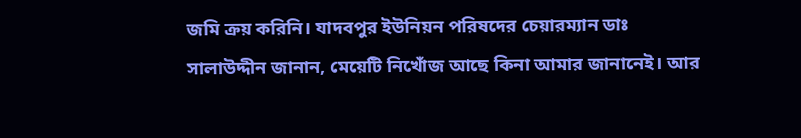জমি ক্রয় করিনি। যাদবপুর ইউনিয়ন পরিষদের চেয়ারম্যান ডাঃ সালাউদ্দীন জানান, মেয়েটি নিখোঁজ আছে কিনা আমার জানানেই। আর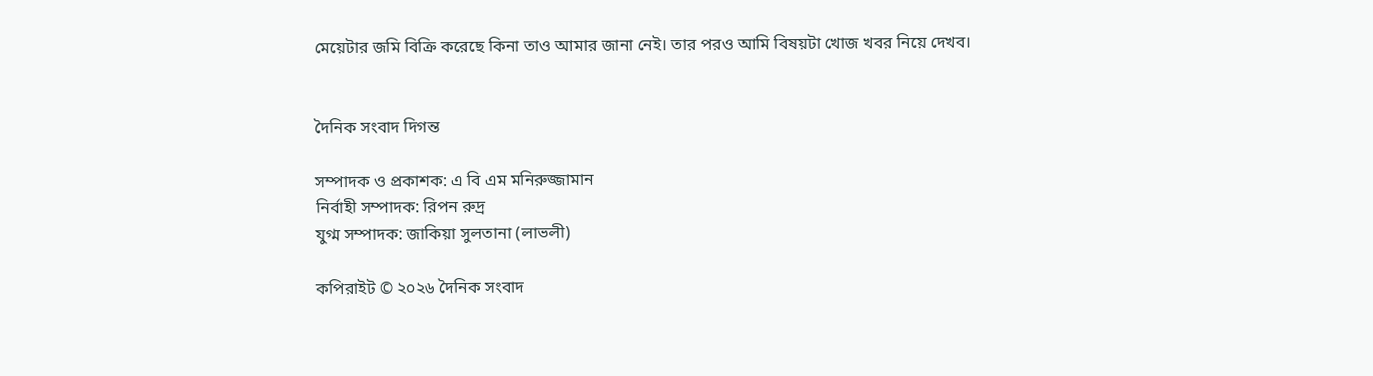মেয়েটার জমি বিক্রি করেছে কিনা তাও আমার জানা নেই। তার পরও আমি বিষয়টা খোজ খবর নিয়ে দেখব।


দৈনিক সংবাদ দিগন্ত

সম্পাদক ও প্রকাশক: এ বি এম মনিরুজ্জামান
নির্বাহী সম্পাদক: রিপন রুদ্র
যুগ্ম সম্পাদক: জাকিয়া সুলতানা (লাভলী)

কপিরাইট © ২০২৬ দৈনিক সংবাদ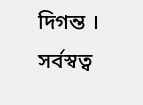দিগন্ত । সর্বস্বত্ব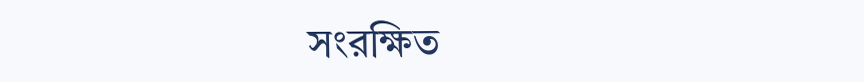সংরক্ষিত